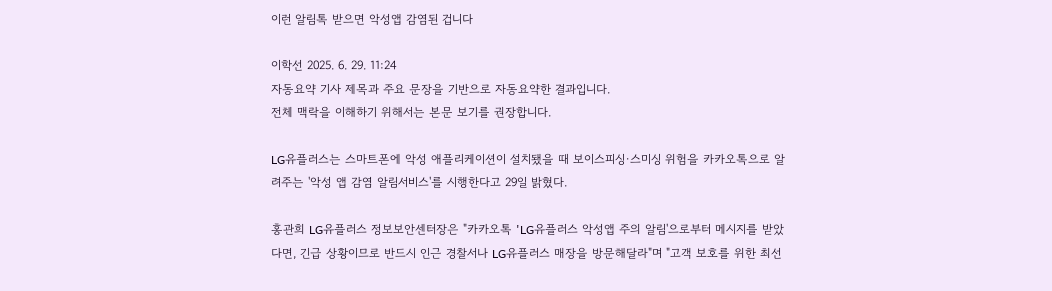이런 알림톡 받으면 악성앱 감염된 겁니다

이학선 2025. 6. 29. 11:24
자동요약 기사 제목과 주요 문장을 기반으로 자동요약한 결과입니다.
전체 맥락을 이해하기 위해서는 본문 보기를 권장합니다.

LG유플러스는 스마트폰에 악성 애플리케이션이 설치됐을 때 보이스피싱·스미싱 위험을 카카오톡으로 알려주는 '악성 앱 감염 알림서비스'를 시행한다고 29일 밝혔다.

홍관희 LG유플러스 정보보안센터장은 "카카오톡 'LG유플러스 악성앱 주의 알림'으로부터 메시지를 받았다면, 긴급 상황이므로 반드시 인근 경찰서나 LG유플러스 매장을 방문해달라"며 "고객 보호를 위한 최선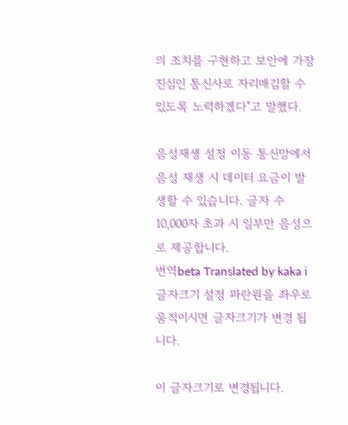의 조치를 구현하고 보안에 가장 진심인 통신사로 자리매김할 수 있도록 노력하겠다"고 말했다.

음성재생 설정 이동 통신망에서 음성 재생 시 데이터 요금이 발생할 수 있습니다. 글자 수 10,000자 초과 시 일부만 음성으로 제공합니다.
번역beta Translated by kaka i
글자크기 설정 파란원을 좌우로 움직이시면 글자크기가 변경 됩니다.

이 글자크기로 변경됩니다.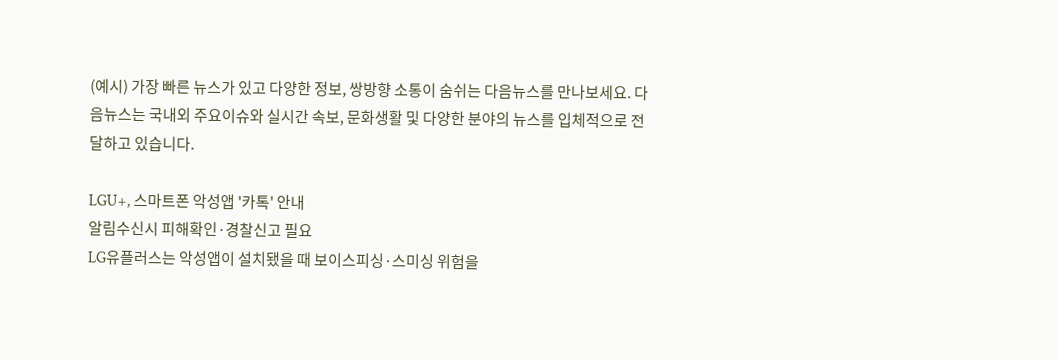(예시) 가장 빠른 뉴스가 있고 다양한 정보, 쌍방향 소통이 숨쉬는 다음뉴스를 만나보세요. 다음뉴스는 국내외 주요이슈와 실시간 속보, 문화생활 및 다양한 분야의 뉴스를 입체적으로 전달하고 있습니다.

LGU+, 스마트폰 악성앱 '카톡' 안내
알림수신시 피해확인·경찰신고 필요
LG유플러스는 악성앱이 설치됐을 때 보이스피싱·스미싱 위험을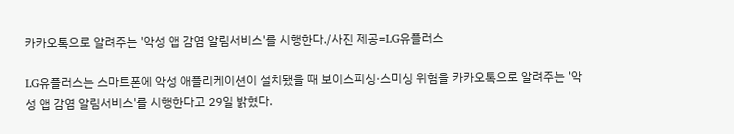카카오톡으로 알려주는 '악성 앱 감염 알림서비스'를 시행한다./사진 제공=LG유플러스

LG유플러스는 스마트폰에 악성 애플리케이션이 설치됐을 때 보이스피싱·스미싱 위험을 카카오톡으로 알려주는 '악성 앱 감염 알림서비스'를 시행한다고 29일 밝혔다.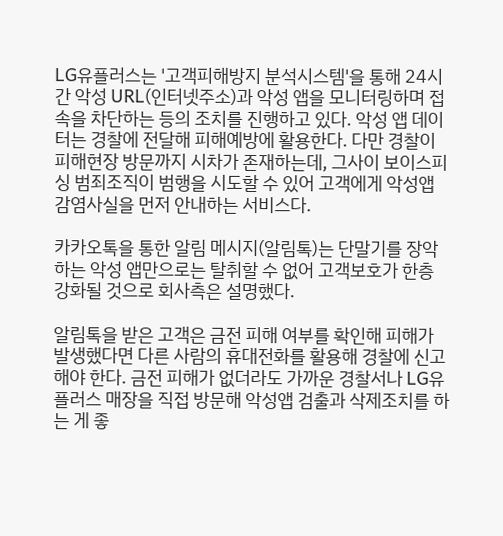LG유플러스는 '고객피해방지 분석시스템'을 통해 24시간 악성 URL(인터넷주소)과 악성 앱을 모니터링하며 접속을 차단하는 등의 조치를 진행하고 있다. 악성 앱 데이터는 경찰에 전달해 피해예방에 활용한다. 다만 경찰이 피해현장 방문까지 시차가 존재하는데, 그사이 보이스피싱 범죄조직이 범행을 시도할 수 있어 고객에게 악성앱 감염사실을 먼저 안내하는 서비스다.

카카오톡을 통한 알림 메시지(알림톡)는 단말기를 장악하는 악성 앱만으로는 탈취할 수 없어 고객보호가 한층 강화될 것으로 회사측은 설명했다.

알림톡을 받은 고객은 금전 피해 여부를 확인해 피해가 발생했다면 다른 사람의 휴대전화를 활용해 경찰에 신고해야 한다. 금전 피해가 없더라도 가까운 경찰서나 LG유플러스 매장을 직접 방문해 악성앱 검출과 삭제조치를 하는 게 좋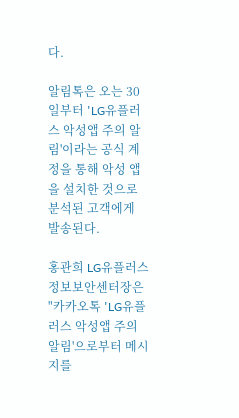다.

알림톡은 오는 30일부터 'LG유플러스 악성앱 주의 알림'이라는 공식 계정을 통해 악성 앱을 설치한 것으로 분석된 고객에게 발송된다.

홍관희 LG유플러스 정보보안센터장은 "카카오톡 'LG유플러스 악성앱 주의 알림'으로부터 메시지를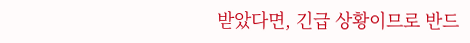받았다면, 긴급 상황이므로 반드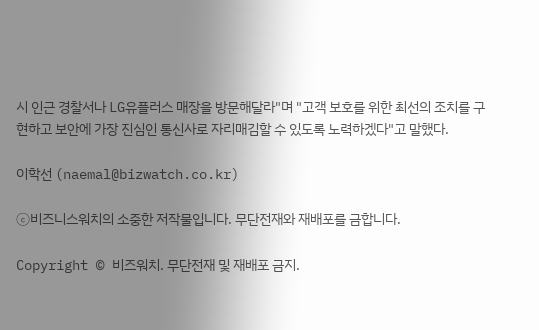시 인근 경찰서나 LG유플러스 매장을 방문해달라"며 "고객 보호를 위한 최선의 조치를 구현하고 보안에 가장 진심인 통신사로 자리매김할 수 있도록 노력하겠다"고 말했다.

이학선 (naemal@bizwatch.co.kr)

ⓒ비즈니스워치의 소중한 저작물입니다. 무단전재와 재배포를 금합니다.

Copyright © 비즈워치. 무단전재 및 재배포 금지.